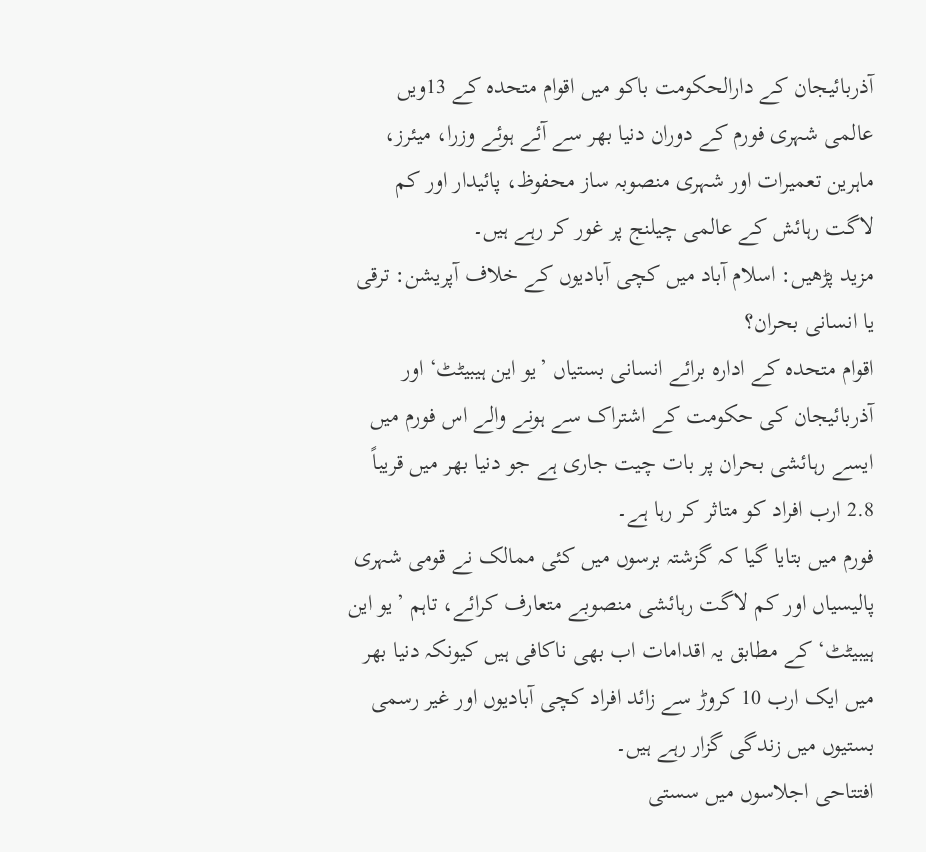آذربائیجان کے دارالحکومت باکو میں اقوام متحدہ کے 13ویں عالمی شہری فورم کے دوران دنیا بھر سے آئے ہوئے وزرا، میئرز، ماہرین تعمیرات اور شہری منصوبہ ساز محفوظ، پائیدار اور کم لاگت رہائش کے عالمی چیلنج پر غور کر رہے ہیں۔
مزید پڑھیں: اسلام آباد میں کچی آبادیوں کے خلاف آپریشن: ترقی یا انسانی بحران؟
اقوام متحدہ کے ادارہ برائے انسانی بستیاں ’یو این ہیبیٹٹ‘ اور آذربائیجان کی حکومت کے اشتراک سے ہونے والے اس فورم میں ایسے رہائشی بحران پر بات چیت جاری ہے جو دنیا بھر میں قریباً 2.8 ارب افراد کو متاثر کر رہا ہے۔
فورم میں بتایا گیا کہ گزشتہ برسوں میں کئی ممالک نے قومی شہری پالیسیاں اور کم لاگت رہائشی منصوبے متعارف کرائے، تاہم ’یو این ہیبیٹٹ‘ کے مطابق یہ اقدامات اب بھی ناکافی ہیں کیونکہ دنیا بھر میں ایک ارب 10 کروڑ سے زائد افراد کچی آبادیوں اور غیر رسمی بستیوں میں زندگی گزار رہے ہیں۔
افتتاحی اجلاسوں میں سستی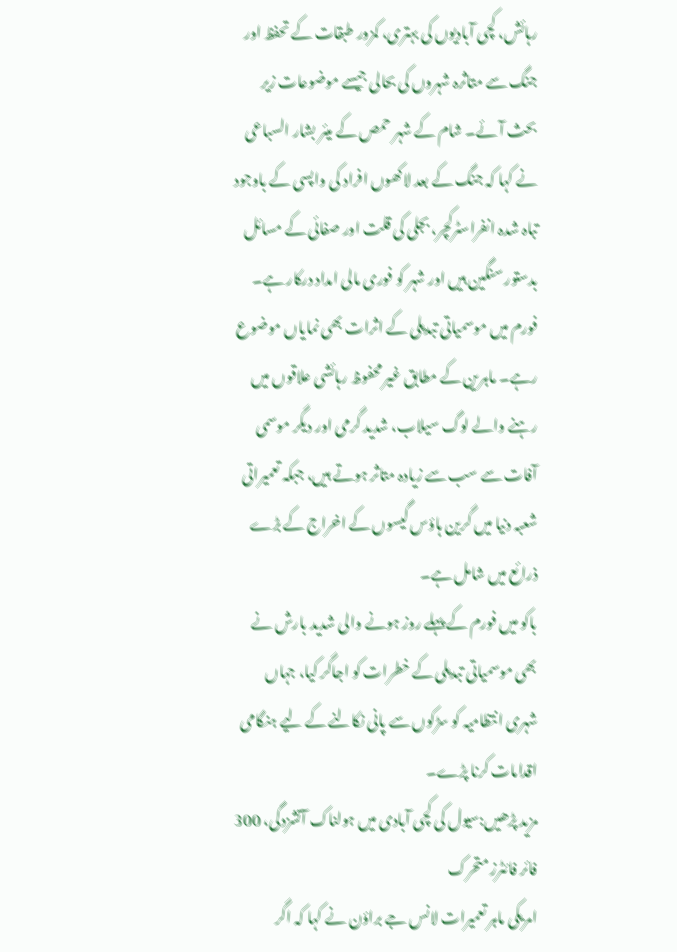رہائش، کچی آبادیوں کی بہتری، کمزور طبقات کے تحفظ اور جنگ سے متاثرہ شہروں کی بحالی جیسے موضوعات زیر بحث آئے۔ شام کے شہر حمص کے میئر بشار السباعی نے کہا کہ جنگ کے بعد لاکھوں افراد کی واپسی کے باوجود تباہ شدہ انفراسٹرکچر، بجلی کی قلت اور صفائی کے مسائل بدستور سنگین ہیں اور شہر کو فوری مالی امداد درکار ہے۔
فورم میں موسمیاتی تبدیلی کے اثرات بھی نمایاں موضوع رہے۔ ماہرین کے مطابق غیر محفوظ رہائشی علاقوں میں رہنے والے لوگ سیلاب، شدید گرمی اور دیگر موسمی آفات سے سب سے زیادہ متاثر ہوتے ہیں، جبکہ تعمیراتی شعبہ دنیا میں گرین ہاؤس گیسوں کے اخراج کے بڑے ذرائع میں شامل ہے۔
باکو میں فورم کے پہلے روز ہونے والی شدید بارش نے بھی موسمیاتی تبدیلی کے خطرات کو اجاگر کیا، جہاں شہری انتظامیہ کو سڑکوں سے پانی نکالنے کے لیے ہنگامی اقدامات کرنا پڑے۔
مزید پڑھیں:سیول کی کچی آبادی میں ہولناک آتشزدگی، 300 فائر فائٹرز متحرک
امریکی ماہر تعمیرات لانس جے براؤن نے کہا کہ اگر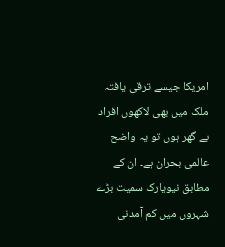امریکا جیسے ترقی یافتہ ملک میں بھی لاکھوں افراد بے گھر ہوں تو یہ واضح عالمی بحران ہے۔ ان کے مطابق نیویارک سمیت بڑے شہروں میں کم آمدنی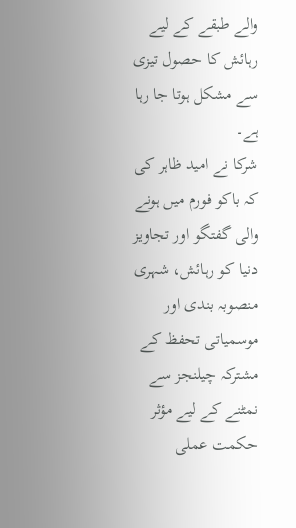والے طبقے کے لیے رہائش کا حصول تیزی سے مشکل ہوتا جا رہا ہے۔
شرکا نے امید ظاہر کی کہ باکو فورم میں ہونے والی گفتگو اور تجاویز دنیا کو رہائش، شہری منصوبہ بندی اور موسمیاتی تحفظ کے مشترکہ چیلنجز سے نمٹنے کے لیے مؤثر حکمت عملی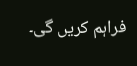فراہم کریں گی۔